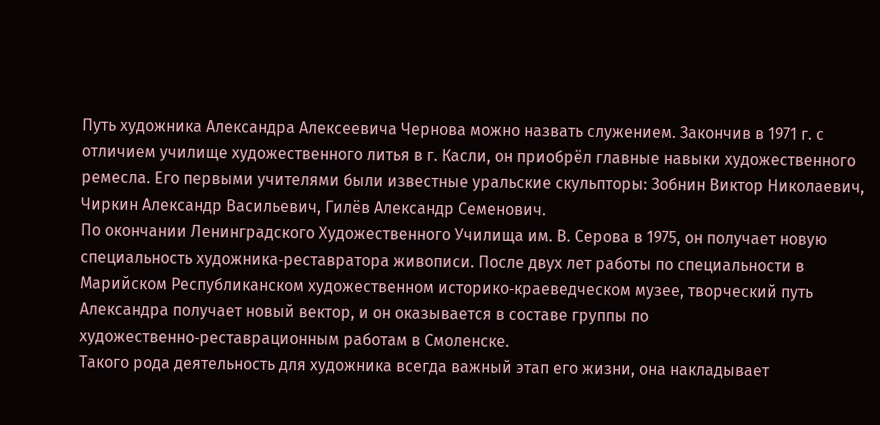Путь художника Александра Алексеевича Чернова можно назвать служением. Закончив в 1971 г. с отличием училище художественного литья в г. Касли, он приобрёл главные навыки художественного ремесла. Его первыми учителями были известные уральские скульпторы: Зобнин Виктор Николаевич, Чиркин Александр Васильевич, Гилёв Александр Семенович.
По окончании Ленинградского Художественного Училища им. В. Серова в 1975, он получает новую специальность художника‑реставратора живописи. После двух лет работы по специальности в Марийском Республиканском художественном историко‑краеведческом музее, творческий путь Александра получает новый вектор, и он оказывается в составе группы по художественно‑реставрационным работам в Смоленске.
Такого рода деятельность для художника всегда важный этап его жизни, она накладывает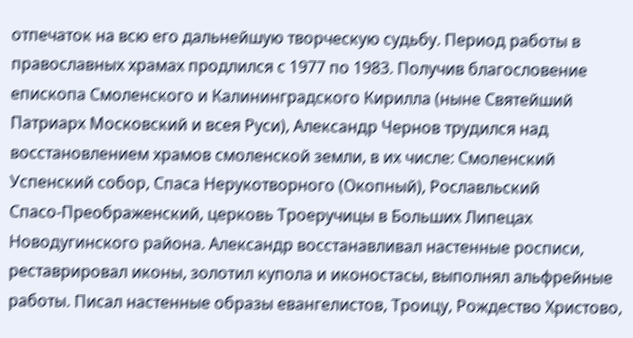отпечаток на всю его дальнейшую творческую судьбу. Период работы в православных храмах продлился с 1977 по 1983. Получив благословение епископа Смоленского и Калининградского Кирилла (ныне Святейший Патриарх Московский и всея Руси), Александр Чернов трудился над восстановлением храмов смоленской земли, в их числе: Смоленский Успенский собор, Спаса Нерукотворного (Окопный), Рославльский Спасо‑Преображенский, церковь Троеручицы в Больших Липецах Новодугинского района. Александр восстанавливал настенные росписи, реставрировал иконы, золотил купола и иконостасы, выполнял альфрейные работы. Писал настенные образы евангелистов, Троицу, Рождество Христово,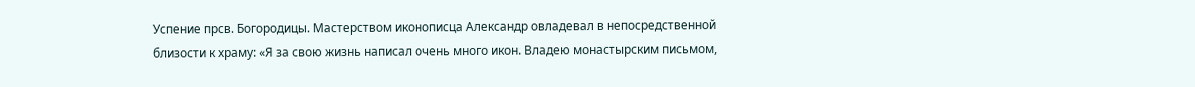Успение прсв. Богородицы. Мастерством иконописца Александр овладевал в непосредственной близости к храму: «Я за свою жизнь написал очень много икон. Владею монастырским письмом,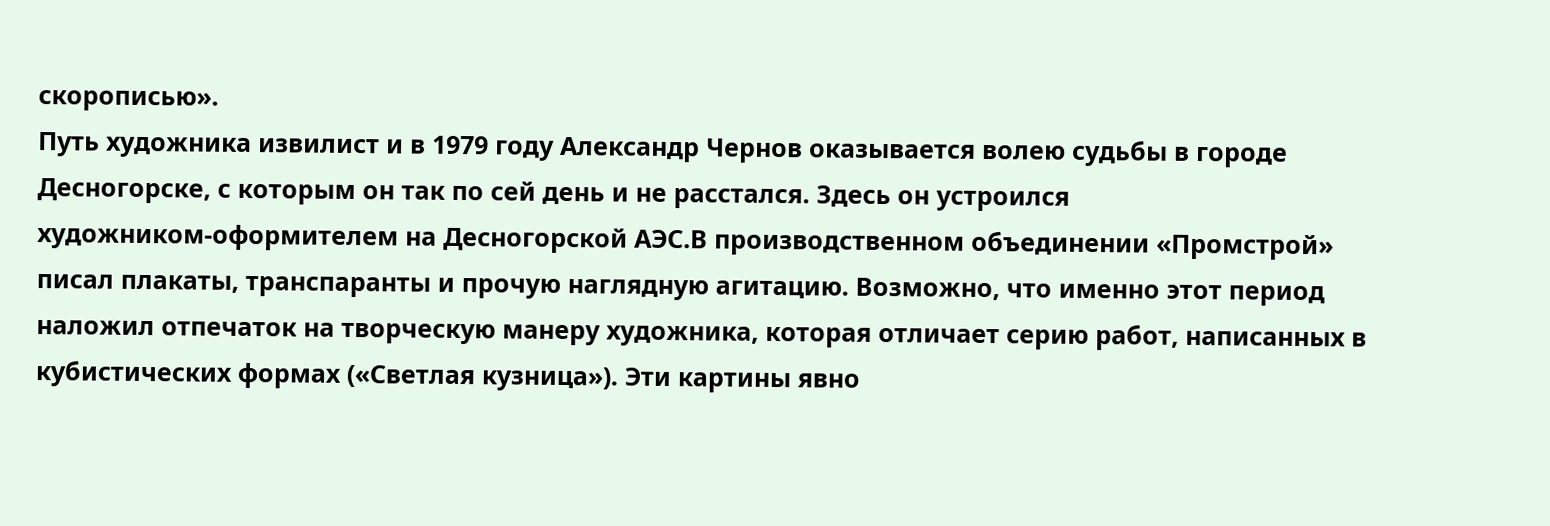скорописью».
Путь художника извилист и в 1979 году Александр Чернов оказывается волею судьбы в городе Десногорске, с которым он так по сей день и не расстался. Здесь он устроился художником‑оформителем на Десногорской АЭС.В производственном объединении «Промстрой» писал плакаты, транспаранты и прочую наглядную агитацию. Возможно, что именно этот период наложил отпечаток на творческую манеру художника, которая отличает серию работ, написанных в кубистических формах («Светлая кузница»). Эти картины явно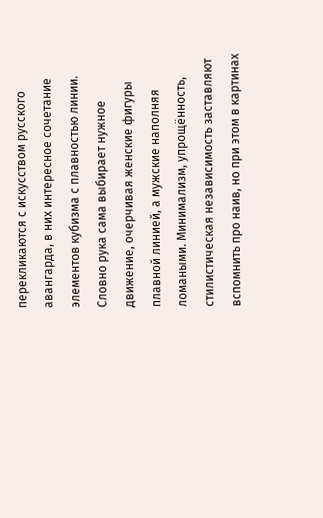перекликаются с искусством русского авангарда, в них интересное сочетание элементов кубизма с плавностью линии. Словно рука сама выбирает нужное движение, очерчивая женские фигуры плавной линией, а мужские наполняя ломаными. Минимализм, упрощённость, стилистическая независимость заставляют вспомнить про наив, но при этом в картинах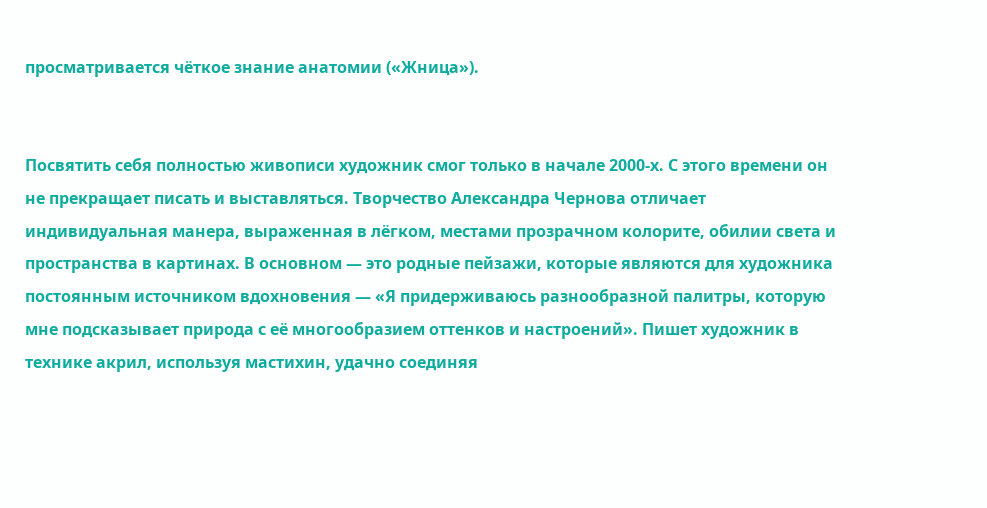просматривается чёткое знание анатомии («Жница»).


Посвятить себя полностью живописи художник смог только в начале 2000‑х. С этого времени он не прекращает писать и выставляться. Творчество Александра Чернова отличает индивидуальная манера, выраженная в лёгком, местами прозрачном колорите, обилии света и пространства в картинах. В основном — это родные пейзажи, которые являются для художника постоянным источником вдохновения — «Я придерживаюсь разнообразной палитры, которую мне подсказывает природа с её многообразием оттенков и настроений». Пишет художник в технике акрил, используя мастихин, удачно соединяя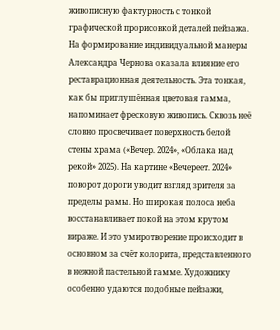живописную фактурность с тонкой графической прорисовкой деталей пейзажа.
На формирование индивидуальной манеры Александра Чернова оказала влияние его реставрационная деятельность. Эта тонкая, как бы приглушённая цветовая гамма, напоминает фресковую живопись. Сквозь неё словно просвечивает поверхность белой стены храма («Вечер. 2024», «Облака над рекой» 2025). На картине «Вечереет. 2024» поворот дороги уводит взгляд зрителя за пределы рамы. Но широкая полоса неба восстанавливает покой на этом крутом вираже. И это умиротворение происходит в основном за счёт колорита, представленного в нежной пастельной гамме. Художнику особенно удаются подобные пейзажи,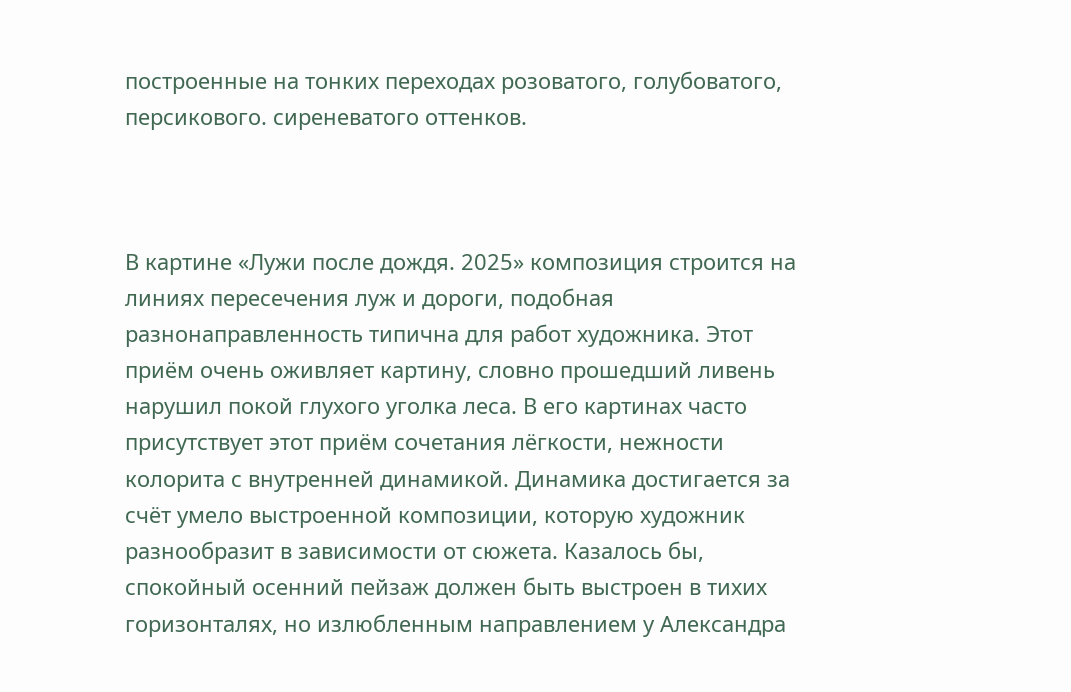построенные на тонких переходах розоватого, голубоватого, персикового. сиреневатого оттенков.



В картине «Лужи после дождя. 2025» композиция строится на линиях пересечения луж и дороги, подобная разнонаправленность типична для работ художника. Этот приём очень оживляет картину, словно прошедший ливень нарушил покой глухого уголка леса. В его картинах часто присутствует этот приём сочетания лёгкости, нежности колорита с внутренней динамикой. Динамика достигается за счёт умело выстроенной композиции, которую художник разнообразит в зависимости от сюжета. Казалось бы, спокойный осенний пейзаж должен быть выстроен в тихих горизонталях, но излюбленным направлением у Александра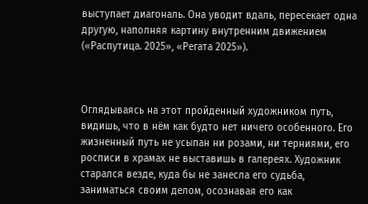выступает диагональ. Она уводит вдаль, пересекает одна другую, наполняя картину внутренним движением («Распутица. 2025», «Регата 2025»).



Оглядываясь на этот пройденный художником путь, видишь, что в нём как будто нет ничего особенного. Его жизненный путь не усыпан ни розами, ни терниями, его росписи в храмах не выставишь в галереях. Художник старался везде, куда бы не занесла его судьба, заниматься своим делом, осознавая его как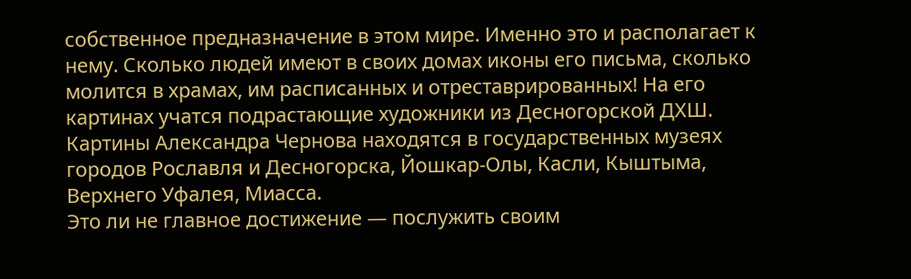собственное предназначение в этом мире. Именно это и располагает к нему. Сколько людей имеют в своих домах иконы его письма, сколько молится в храмах, им расписанных и отреставрированных! На его картинах учатся подрастающие художники из Десногорской ДХШ. Картины Александра Чернова находятся в государственных музеях городов Рославля и Десногорска, Йошкар‑Олы, Касли, Кыштыма, Верхнего Уфалея, Миасса.
Это ли не главное достижение — послужить своим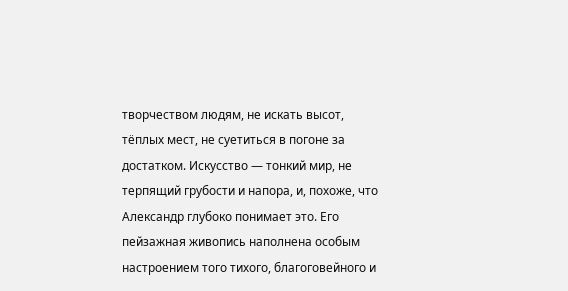творчеством людям, не искать высот, тёплых мест, не суетиться в погоне за достатком. Искусство — тонкий мир, не терпящий грубости и напора, и, похоже, что Александр глубоко понимает это. Его пейзажная живопись наполнена особым настроением того тихого, благоговейного и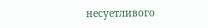несуетливого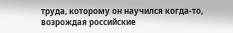труда, которому он научился когда‑то, возрождая российские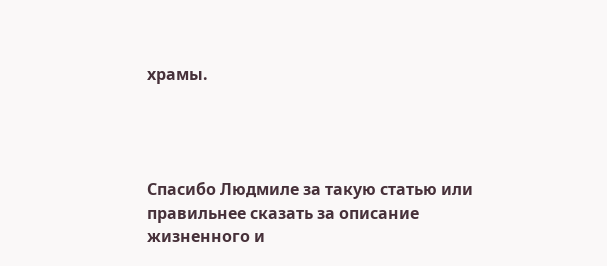храмы.




Спасибо Людмиле за такую статью или правильнее сказать за описание жизненного и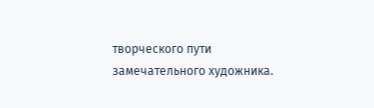творческого пути замечательного художника.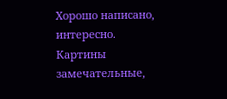Хорошо написано, интересно. Картины замечательные,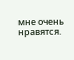мне очень нравятся.